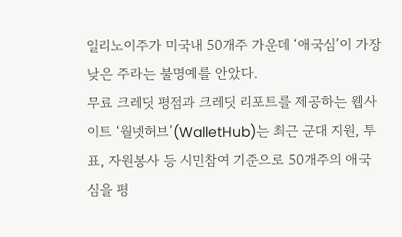일리노이주가 미국내 50개주 가운데 ‘애국심’이 가장 낮은 주라는 불명예를 안았다.
무료 크레딧 평점과 크레딧 리포트를 제공하는 웹사이트 ‘월넷허브’(WalletHub)는 최근 군대 지원, 투표, 자원봉사 등 시민참여 기준으로 50개주의 애국심을 평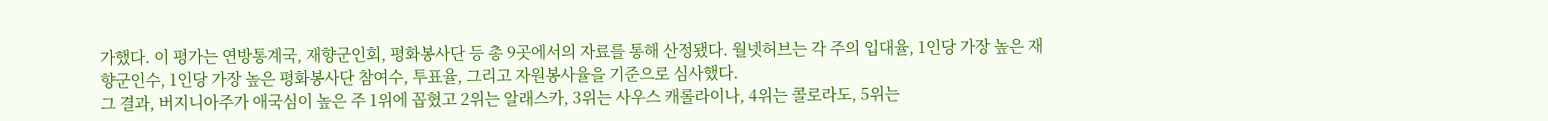가했다. 이 평가는 연방통계국, 재향군인회, 평화봉사단 등 총 9곳에서의 자료를 통해 산정됐다. 월넷허브는 각 주의 입대율, 1인당 가장 높은 재향군인수, 1인당 가장 높은 평화봉사단 참여수, 투표율, 그리고 자원봉사율을 기준으로 심사했다.
그 결과, 버지니아주가 애국심이 높은 주 1위에 꼽혔고 2위는 알래스카, 3위는 사우스 캐롤라이나, 4위는 콜로라도, 5위는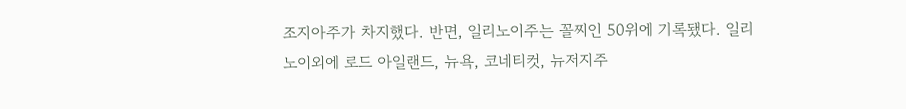조지아주가 차지했다. 반면, 일리노이주는 꼴찌인 50위에 기록됐다. 일리노이외에 로드 아일랜드, 뉴욕, 코네티컷, 뉴저지주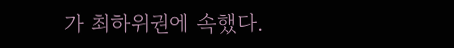가 최하위권에 속했다.